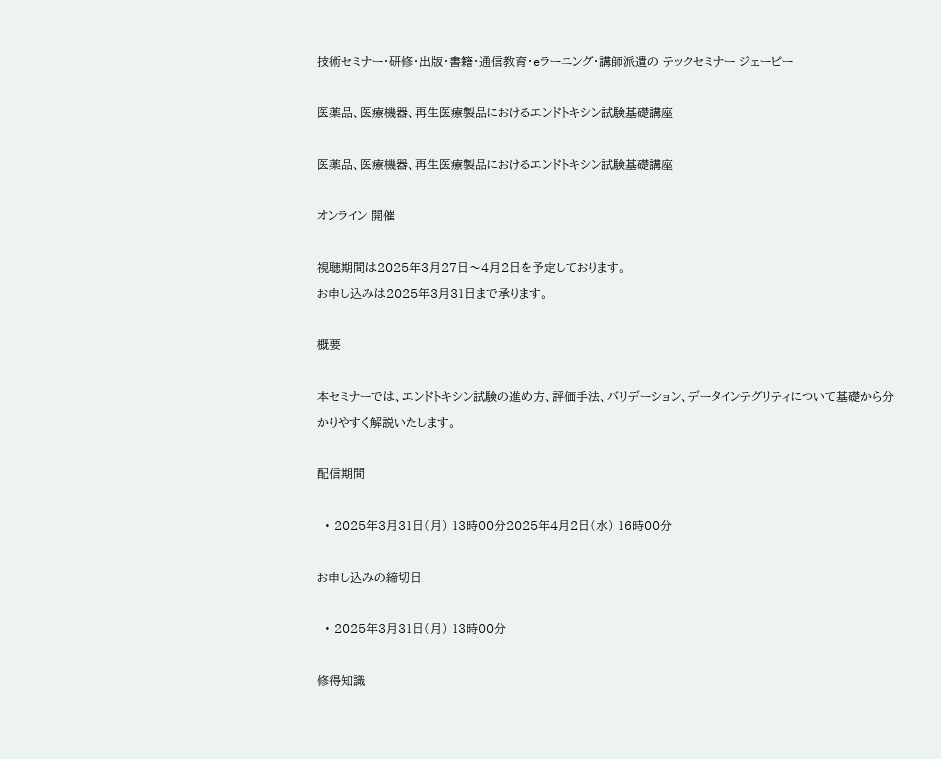技術セミナー・研修・出版・書籍・通信教育・eラーニング・講師派遣の テックセミナー ジェーピー

医薬品、医療機器、再生医療製品におけるエンドトキシン試験基礎講座

医薬品、医療機器、再生医療製品におけるエンドトキシン試験基礎講座

オンライン 開催

視聴期間は2025年3月27日〜4月2日を予定しております。
お申し込みは2025年3月31日まで承ります。

概要

本セミナーでは、エンドトキシン試験の進め方、評価手法、バリデーション、データインテグリティについて基礎から分かりやすく解説いたします。

配信期間

  • 2025年3月31日(月) 13時00分2025年4月2日(水) 16時00分

お申し込みの締切日

  • 2025年3月31日(月) 13時00分

修得知識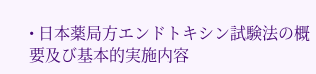• 日本薬局方エンドトキシン試験法の概要及び基本的実施内容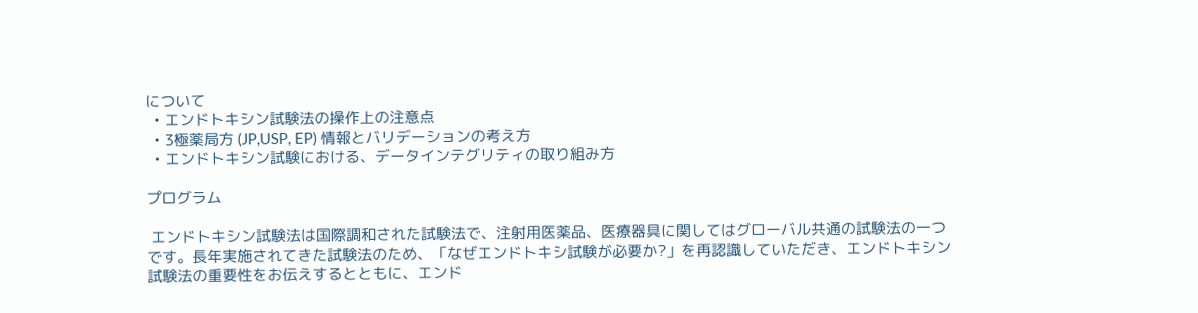について
  • エンドトキシン試験法の操作上の注意点
  • 3極薬局方 (JP,USP, EP) 情報とバリデーションの考え方
  • エンドトキシン試験における、データインテグリティの取り組み方

プログラム

 エンドトキシン試験法は国際調和された試験法で、注射用医薬品、医療器具に関してはグローバル共通の試験法の一つです。長年実施されてきた試験法のため、「なぜエンドトキシ試験が必要か?」を再認識していただき、エンドトキシン試験法の重要性をお伝えするとともに、エンド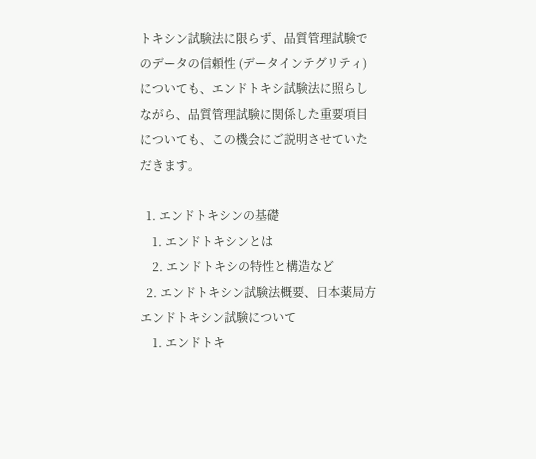トキシン試験法に限らず、品質管理試験でのデータの信頼性 (データインテグリティ) についても、エンドトキシ試験法に照らしながら、品質管理試験に関係した重要項目についても、この機会にご説明させていただきます。

  1. エンドトキシンの基礎
    1. エンドトキシンとは
    2. エンドトキシの特性と構造など
  2. エンドトキシン試験法概要、日本薬局方エンドトキシン試験について
    1. エンドトキ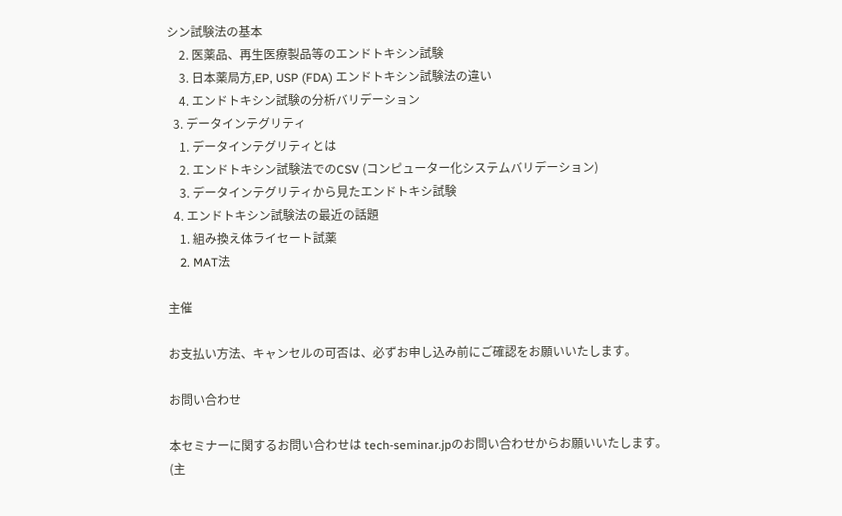シン試験法の基本
    2. 医薬品、再生医療製品等のエンドトキシン試験
    3. 日本薬局方,EP, USP (FDA) エンドトキシン試験法の違い
    4. エンドトキシン試験の分析バリデーション
  3. データインテグリティ
    1. データインテグリティとは
    2. エンドトキシン試験法でのCSV (コンピューター化システムバリデーション)
    3. データインテグリティから見たエンドトキシ試験
  4. エンドトキシン試験法の最近の話題
    1. 組み換え体ライセート試薬
    2. MAT法

主催

お支払い方法、キャンセルの可否は、必ずお申し込み前にご確認をお願いいたします。

お問い合わせ

本セミナーに関するお問い合わせは tech-seminar.jpのお問い合わせからお願いいたします。
(主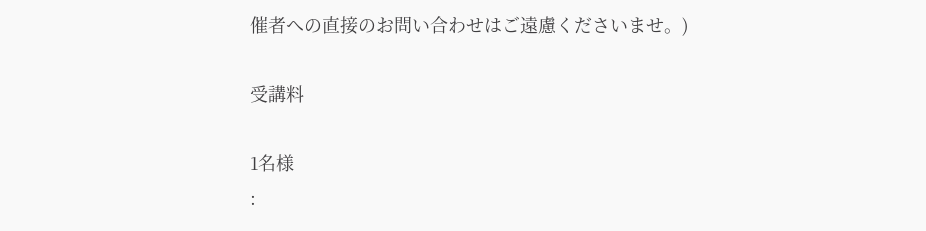催者への直接のお問い合わせはご遠慮くださいませ。)

受講料

1名様
: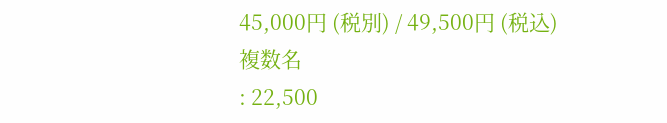45,000円 (税別) / 49,500円 (税込)
複数名
: 22,500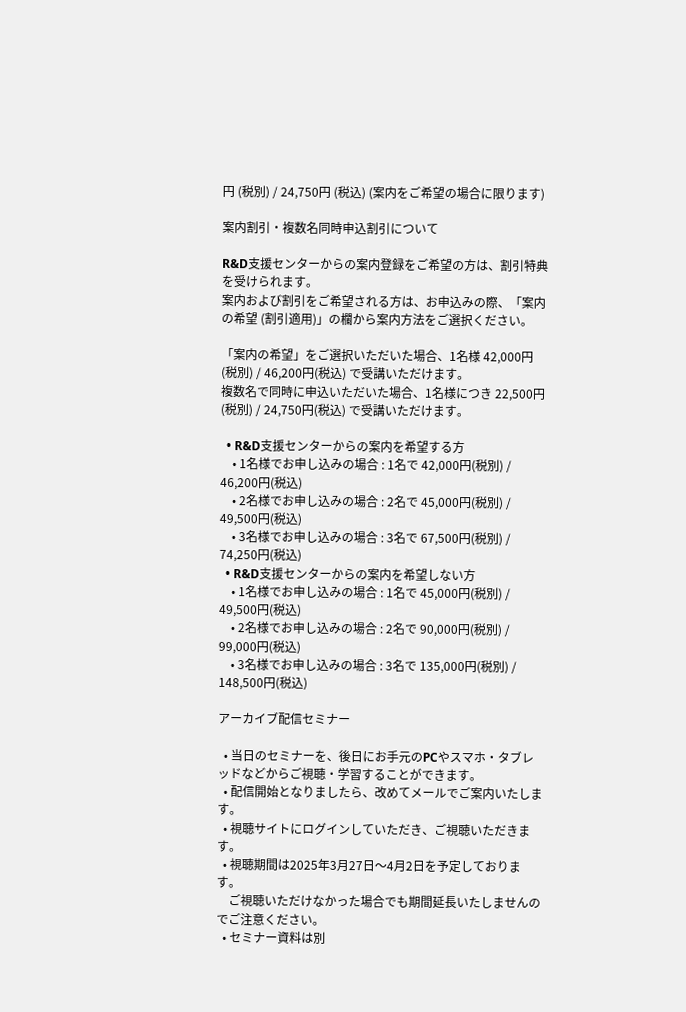円 (税別) / 24,750円 (税込) (案内をご希望の場合に限ります)

案内割引・複数名同時申込割引について

R&D支援センターからの案内登録をご希望の方は、割引特典を受けられます。
案内および割引をご希望される方は、お申込みの際、「案内の希望 (割引適用)」の欄から案内方法をご選択ください。

「案内の希望」をご選択いただいた場合、1名様 42,000円(税別) / 46,200円(税込) で受講いただけます。
複数名で同時に申込いただいた場合、1名様につき 22,500円(税別) / 24,750円(税込) で受講いただけます。

  • R&D支援センターからの案内を希望する方
    • 1名様でお申し込みの場合 : 1名で 42,000円(税別) / 46,200円(税込)
    • 2名様でお申し込みの場合 : 2名で 45,000円(税別) / 49,500円(税込)
    • 3名様でお申し込みの場合 : 3名で 67,500円(税別) / 74,250円(税込)
  • R&D支援センターからの案内を希望しない方
    • 1名様でお申し込みの場合 : 1名で 45,000円(税別) / 49,500円(税込)
    • 2名様でお申し込みの場合 : 2名で 90,000円(税別) / 99,000円(税込)
    • 3名様でお申し込みの場合 : 3名で 135,000円(税別) / 148,500円(税込)

アーカイブ配信セミナー

  • 当日のセミナーを、後日にお手元のPCやスマホ・タブレッドなどからご視聴・学習することができます。
  • 配信開始となりましたら、改めてメールでご案内いたします。
  • 視聴サイトにログインしていただき、ご視聴いただきます。
  • 視聴期間は2025年3月27日〜4月2日を予定しております。
    ご視聴いただけなかった場合でも期間延長いたしませんのでご注意ください。
  • セミナー資料は別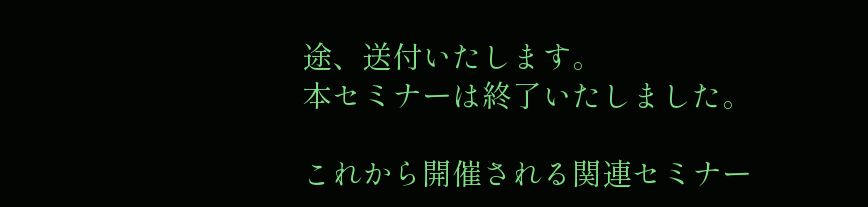途、送付いたします。
本セミナーは終了いたしました。

これから開催される関連セミナー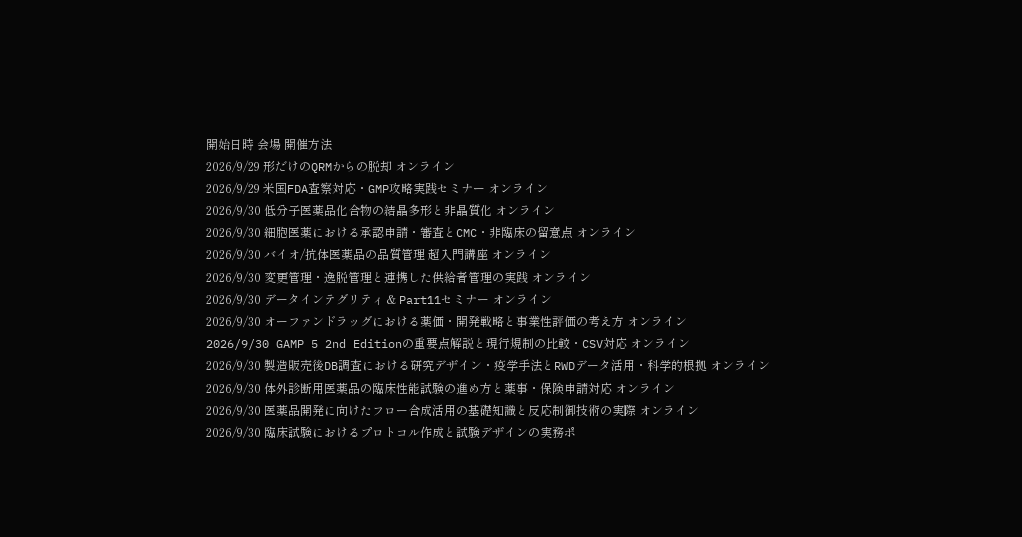開始日時 会場 開催方法
2026/9/29 形だけのQRMからの脱却 オンライン
2026/9/29 米国FDA査察対応・GMP攻略実践セミナー オンライン
2026/9/30 低分子医薬品化合物の結晶多形と非晶質化 オンライン
2026/9/30 細胞医薬における承認申請・審査とCMC・非臨床の留意点 オンライン
2026/9/30 バイオ/抗体医薬品の品質管理 超入門講座 オンライン
2026/9/30 変更管理・逸脱管理と連携した供給者管理の実践 オンライン
2026/9/30 データインテグリティ & Part11セミナー オンライン
2026/9/30 オーファンドラッグにおける薬価・開発戦略と事業性評価の考え方 オンライン
2026/9/30 GAMP 5 2nd Editionの重要点解説と現行規制の比較・CSV対応 オンライン
2026/9/30 製造販売後DB調査における研究デザイン・疫学手法とRWDデータ活用・科学的根拠 オンライン
2026/9/30 体外診断用医薬品の臨床性能試験の進め方と薬事・保険申請対応 オンライン
2026/9/30 医薬品開発に向けたフロー合成活用の基礎知識と反応制御技術の実際 オンライン
2026/9/30 臨床試験におけるプロトコル作成と試験デザインの実務ポ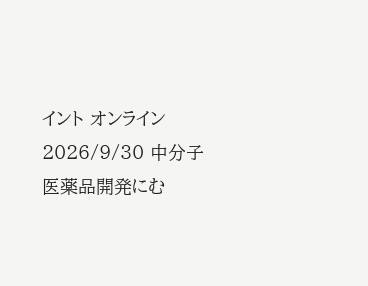イント オンライン
2026/9/30 中分子医薬品開発にむ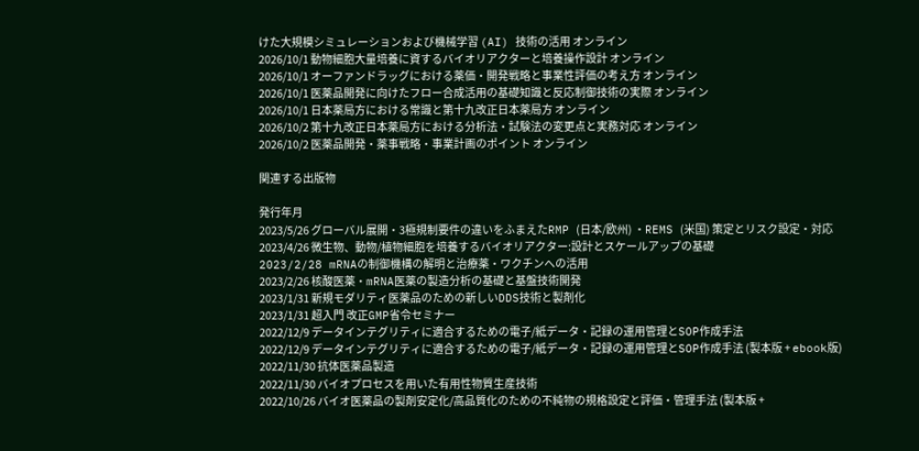けた大規模シミュレーションおよび機械学習 (AI) 技術の活用 オンライン
2026/10/1 動物細胞大量培養に資するバイオリアクターと培養操作設計 オンライン
2026/10/1 オーファンドラッグにおける薬価・開発戦略と事業性評価の考え方 オンライン
2026/10/1 医薬品開発に向けたフロー合成活用の基礎知識と反応制御技術の実際 オンライン
2026/10/1 日本薬局方における常識と第十九改正日本薬局方 オンライン
2026/10/2 第十九改正日本薬局方における分析法・試験法の変更点と実務対応 オンライン
2026/10/2 医薬品開発・薬事戦略・事業計画のポイント オンライン

関連する出版物

発行年月
2023/5/26 グローバル展開・3極規制要件の違いをふまえたRMP (日本/欧州) ・REMS (米国) 策定とリスク設定・対応
2023/4/26 微生物、動物/植物細胞を培養するバイオリアクター:設計とスケールアップの基礎
2023/2/28 mRNAの制御機構の解明と治療薬・ワクチンへの活用
2023/2/26 核酸医薬・mRNA医薬の製造分析の基礎と基盤技術開発
2023/1/31 新規モダリティ医薬品のための新しいDDS技術と製剤化
2023/1/31 超入門 改正GMP省令セミナー
2022/12/9 データインテグリティに適合するための電子/紙データ・記録の運用管理とSOP作成手法
2022/12/9 データインテグリティに適合するための電子/紙データ・記録の運用管理とSOP作成手法 (製本版 + ebook版)
2022/11/30 抗体医薬品製造
2022/11/30 バイオプロセスを用いた有用性物質生産技術
2022/10/26 バイオ医薬品の製剤安定化/高品質化のための不純物の規格設定と評価・管理手法 (製本版 +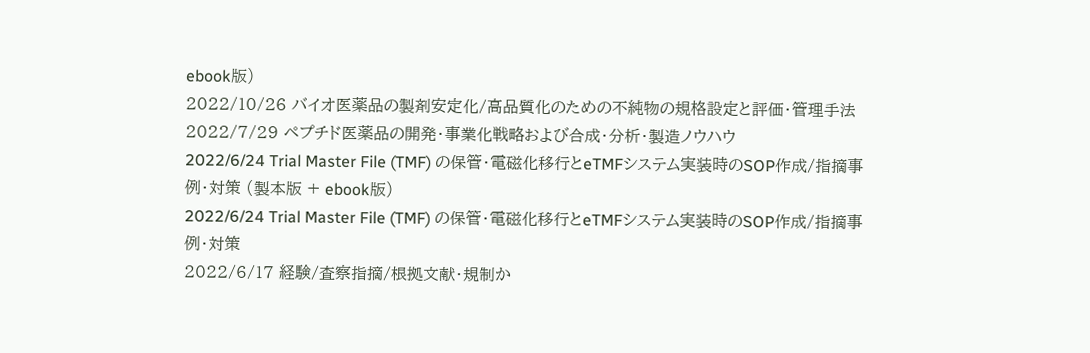ebook版)
2022/10/26 バイオ医薬品の製剤安定化/高品質化のための不純物の規格設定と評価・管理手法
2022/7/29 ペプチド医薬品の開発・事業化戦略および合成・分析・製造ノウハウ
2022/6/24 Trial Master File (TMF) の保管・電磁化移行とeTMFシステム実装時のSOP作成/指摘事例・対策 (製本版 + ebook版)
2022/6/24 Trial Master File (TMF) の保管・電磁化移行とeTMFシステム実装時のSOP作成/指摘事例・対策
2022/6/17 経験/査察指摘/根拠文献・規制か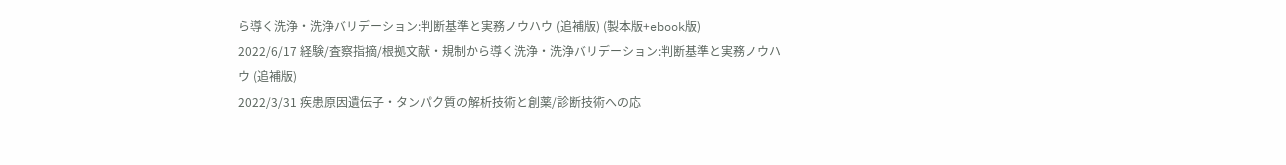ら導く洗浄・洗浄バリデーション:判断基準と実務ノウハウ (追補版) (製本版+ebook版)
2022/6/17 経験/査察指摘/根拠文献・規制から導く洗浄・洗浄バリデーション:判断基準と実務ノウハウ (追補版)
2022/3/31 疾患原因遺伝子・タンパク質の解析技術と創薬/診断技術への応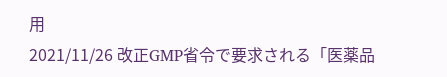用
2021/11/26 改正GMP省令で要求される「医薬品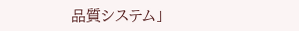品質システム」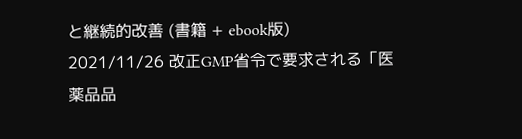と継続的改善 (書籍 + ebook版)
2021/11/26 改正GMP省令で要求される「医薬品品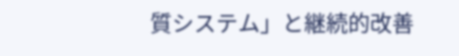質システム」と継続的改善